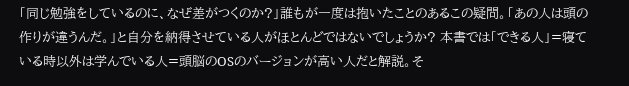「同じ勉強をしているのに、なぜ差がつくのか?」誰もが一度は抱いたことのあるこの疑問。「あの人は頭の作りが違うんだ。」と自分を納得させている人がほとんどではないでしょうか? 本書では「できる人」=寝ている時以外は学んでいる人=頭脳のOSのバージョンが高い人だと解説。そ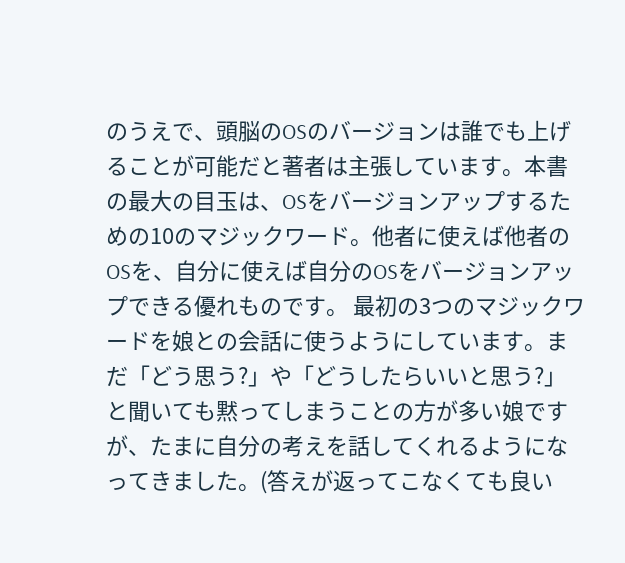のうえで、頭脳のOSのバージョンは誰でも上げることが可能だと著者は主張しています。本書の最大の目玉は、OSをバージョンアップするための10のマジックワード。他者に使えば他者のOSを、自分に使えば自分のOSをバージョンアップできる優れものです。 最初の3つのマジックワードを娘との会話に使うようにしています。まだ「どう思う?」や「どうしたらいいと思う?」と聞いても黙ってしまうことの方が多い娘ですが、たまに自分の考えを話してくれるようになってきました。(答えが返ってこなくても良い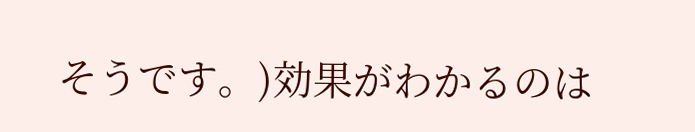そうです。)効果がわかるのは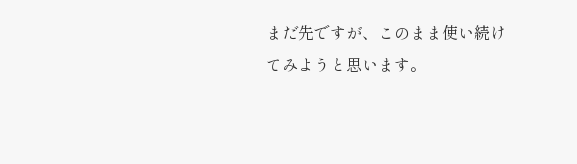まだ先ですが、このまま使い続けてみようと思います。